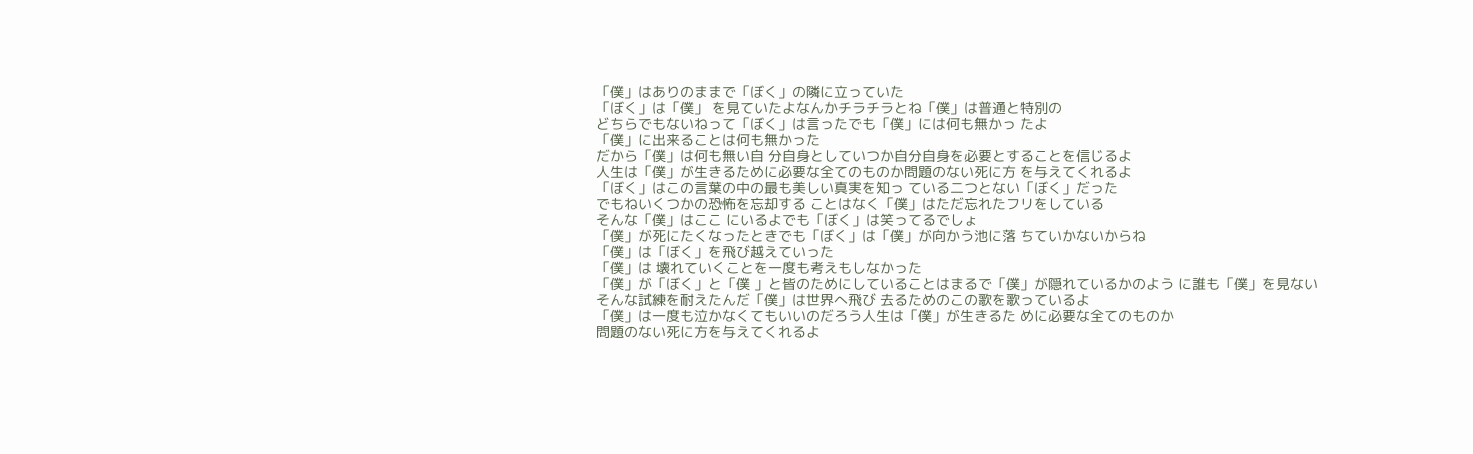「僕」はありのままで「ぼく」の隣に立っていた
「ぼく」は「僕」 を見ていたよなんかチラチラとね「僕」は普通と特別の
どちらでもないねって「ぼく」は言ったでも「僕」には何も無かっ たよ
「僕」に出来ることは何も無かった
だから「僕」は何も無い自 分自身としていつか自分自身を必要とすることを信じるよ
人生は「僕」が生きるために必要な全てのものか問題のない死に方 を与えてくれるよ
「ぼく」はこの言葉の中の最も美しい真実を知っ ている二つとない「ぼく」だった
でもねいくつかの恐怖を忘却する ことはなく「僕」はただ忘れたフリをしている
そんな「僕」はここ にいるよでも「ぼく」は笑ってるでしょ
「僕」が死にたくなったときでも「ぼく」は「僕」が向かう池に落 ちていかないからね
「僕」は「ぼく」を飛び越えていった
「僕」は 壊れていくことを一度も考えもしなかった
「僕」が「ぼく」と「僕 」と皆のためにしていることはまるで「僕」が隠れているかのよう に誰も「僕」を見ない
そんな試練を耐えたんだ「僕」は世界へ飛び 去るためのこの歌を歌っているよ
「僕」は一度も泣かなくてもいいのだろう人生は「僕」が生きるた めに必要な全てのものか
問題のない死に方を与えてくれるよ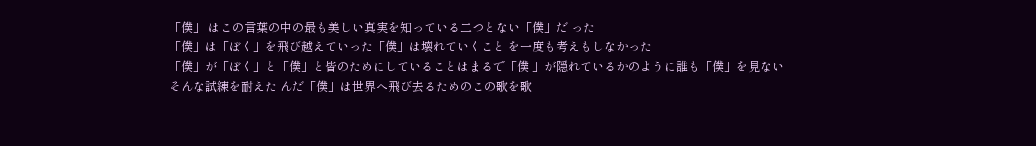「僕」 はこの言葉の中の最も美しい真実を知っている二つとない「僕」だ った
「僕」は「ぼく」を飛び越えていった「僕」は壊れていくこと を一度も考えもしなかった
「僕」が「ぼく」と「僕」と皆のためにしていることはまるで「僕 」が隠れているかのように誰も「僕」を見ない
そんな試練を耐えた んだ「僕」は世界へ飛び去るためのこの歌を歌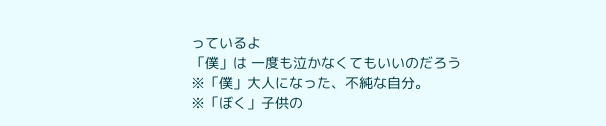っているよ
「僕」は 一度も泣かなくてもいいのだろう
※「僕」大人になった、不純な自分。
※「ぼく」子供の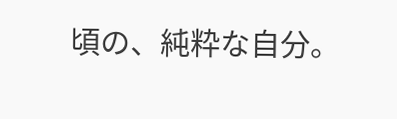頃の、純粋な自分。